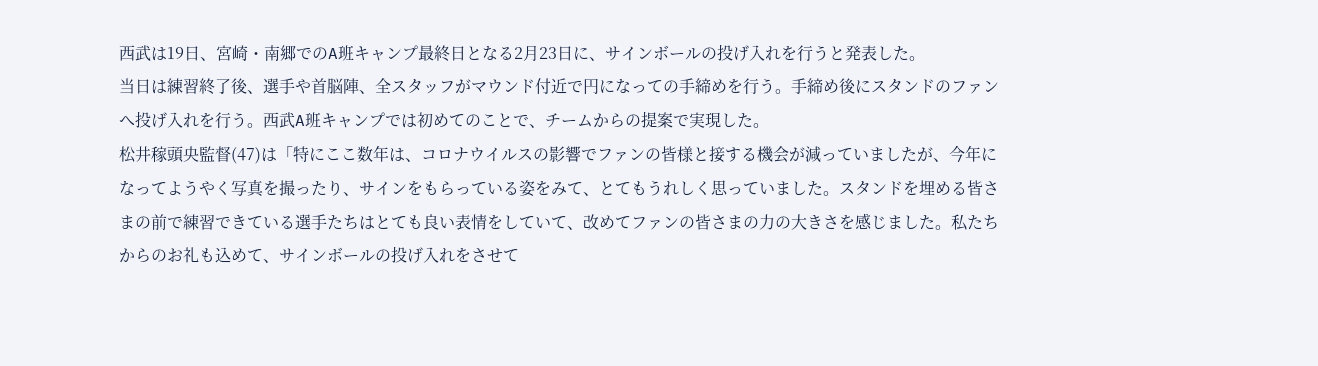西武は19日、宮崎・南郷でのA班キャンプ最終日となる2月23日に、サインボールの投げ入れを行うと発表した。
当日は練習終了後、選手や首脳陣、全スタッフがマウンド付近で円になっての手締めを行う。手締め後にスタンドのファンへ投げ入れを行う。西武A班キャンプでは初めてのことで、チームからの提案で実現した。
松井稼頭央監督(47)は「特にここ数年は、コロナウイルスの影響でファンの皆様と接する機会が減っていましたが、今年になってようやく写真を撮ったり、サインをもらっている姿をみて、とてもうれしく思っていました。スタンドを埋める皆さまの前で練習できている選手たちはとても良い表情をしていて、改めてファンの皆さまの力の大きさを感じました。私たちからのお礼も込めて、サインボールの投げ入れをさせて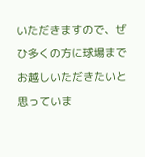いただきますので、ぜひ多くの方に球場までお越しいただきたいと思っていま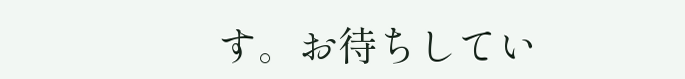す。お待ちしてい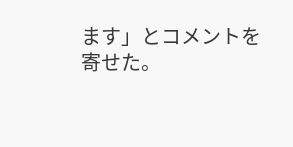ます」とコメントを寄せた。